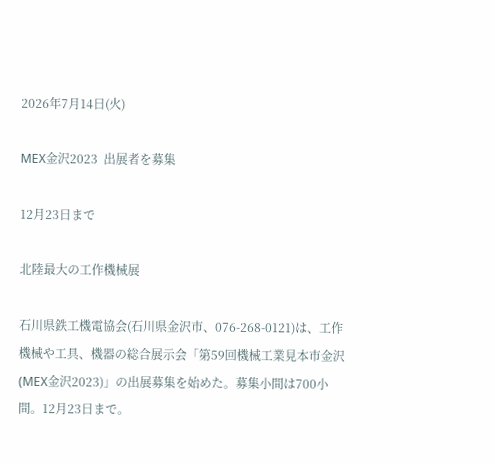2026年7月14日(火)

MEX金沢2023  出展者を募集

12月23日まで

北陸最大の工作機械展

石川県鉄工機電協会(石川県金沢市、076-268-0121)は、工作機械や工具、機器の総合展示会「第59回機械工業見本市金沢(MEX金沢2023)」の出展募集を始めた。募集小間は700小間。12月23日まで。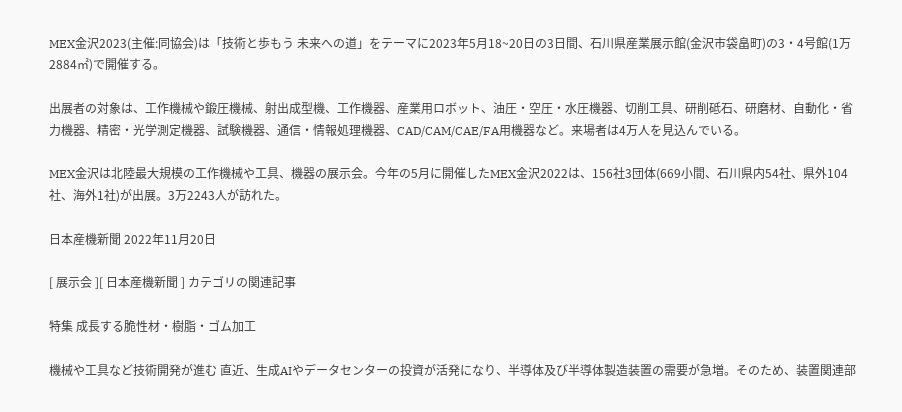MEX金沢2023(主催:同協会)は「技術と歩もう 未来への道」をテーマに2023年5月18~20日の3日間、石川県産業展示館(金沢市袋畠町)の3・4号館(1万2884㎡)で開催する。

出展者の対象は、工作機械や鍛圧機械、射出成型機、工作機器、産業用ロボット、油圧・空圧・水圧機器、切削工具、研削砥石、研磨材、自動化・省力機器、精密・光学測定機器、試験機器、通信・情報処理機器、CAD/CAM/CAE/FA用機器など。来場者は4万人を見込んでいる。

MEX金沢は北陸最大規模の工作機械や工具、機器の展示会。今年の5月に開催したMEX金沢2022は、156社3団体(669小間、石川県内54社、県外104社、海外1社)が出展。3万2243人が訪れた。

日本産機新聞 2022年11月20日

[ 展示会 ][ 日本産機新聞 ] カテゴリの関連記事

特集 成長する脆性材・樹脂・ゴム加工

機械や工具など技術開発が進む 直近、生成AIやデータセンターの投資が活発になり、半導体及び半導体製造装置の需要が急増。そのため、装置関連部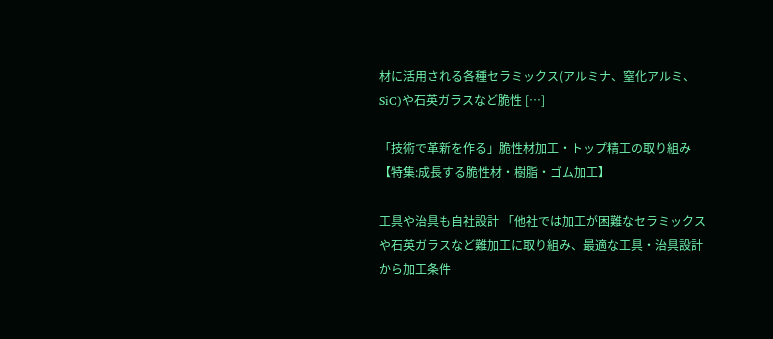材に活用される各種セラミックス(アルミナ、窒化アルミ、SiC)や石英ガラスなど脆性 […]

「技術で革新を作る」脆性材加工・トップ精工の取り組み【特集:成長する脆性材・樹脂・ゴム加工】

工具や治具も自社設計 「他社では加工が困難なセラミックスや石英ガラスなど難加工に取り組み、最適な工具・治具設計から加工条件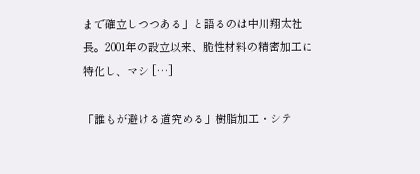まで確立しつつある」と語るのは中川翔太社長。2001年の設立以来、脆性材料の精密加工に特化し、マシ […]

「誰もが避ける道究める」樹脂加工・シテ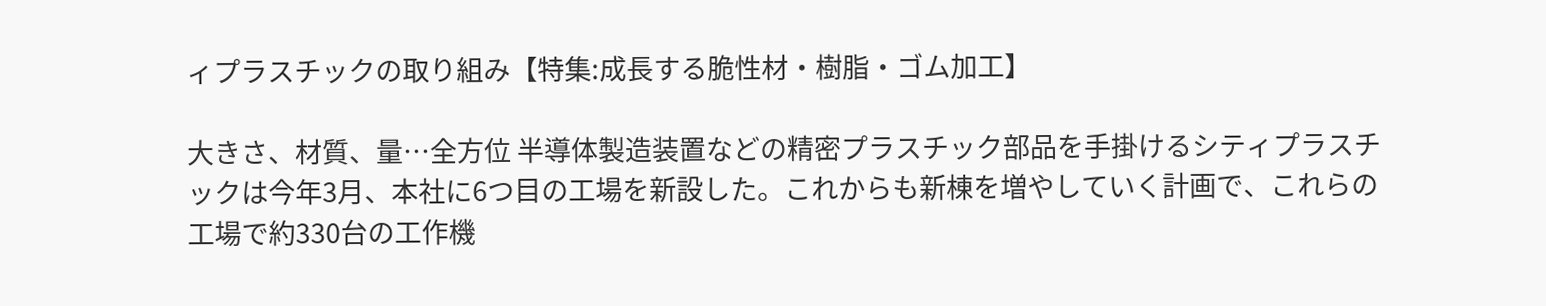ィプラスチックの取り組み【特集:成長する脆性材・樹脂・ゴム加工】

大きさ、材質、量…全方位 半導体製造装置などの精密プラスチック部品を手掛けるシティプラスチックは今年3月、本社に6つ目の工場を新設した。これからも新棟を増やしていく計画で、これらの工場で約330台の工作機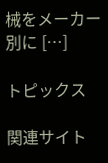械をメーカー別に […]

トピックス

関連サイト